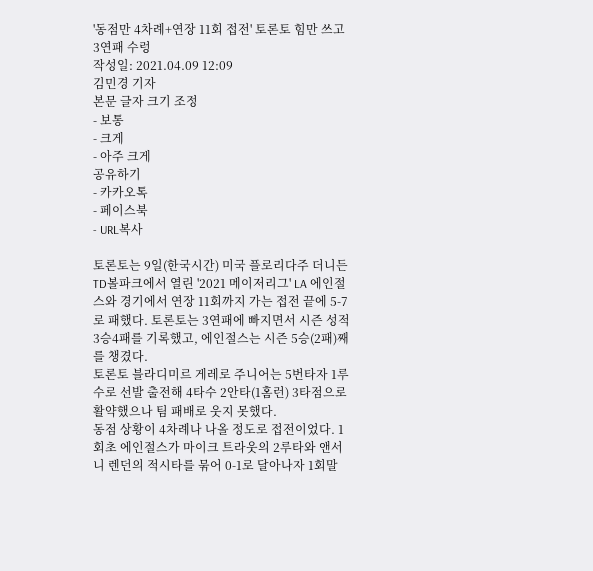'동점만 4차례+연장 11회 접전' 토론토 힘만 쓰고 3연패 수렁
작성일: 2021.04.09 12:09
김민경 기자
본문 글자 크기 조정
- 보통
- 크게
- 아주 크게
공유하기
- 카카오톡
- 페이스북
- URL복사

토론토는 9일(한국시간) 미국 플로리다주 더니든 TD볼파크에서 열린 '2021 메이저리그' LA 에인절스와 경기에서 연장 11회까지 가는 접전 끝에 5-7로 패했다. 토론토는 3연패에 빠지면서 시즌 성적 3승4패를 기록했고, 에인절스는 시즌 5승(2패)째를 챙겼다.
토론토 블라디미르 게레로 주니어는 5번타자 1루수로 선발 출전해 4타수 2안타(1홈런) 3타점으로 활약했으나 팀 패배로 웃지 못했다.
동점 상황이 4차례나 나올 정도로 접전이었다. 1회초 에인절스가 마이크 트라웃의 2루타와 앤서니 렌던의 적시타를 묶어 0-1로 달아나자 1회말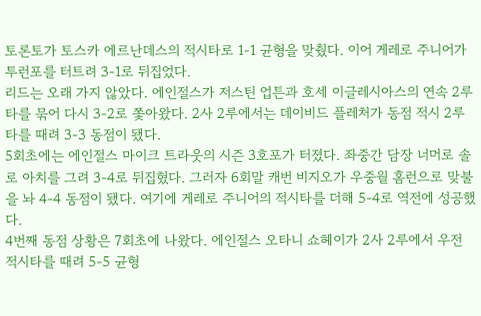토론토가 토스카 에르난데스의 적시타로 1-1 균형을 맞췄다. 이어 게레로 주니어가 투런포를 터트려 3-1로 뒤집었다.
리드는 오래 가지 않았다. 에인절스가 저스틴 업튼과 호세 이글레시아스의 연속 2루타를 묶어 다시 3-2로 쫓아왔다. 2사 2루에서는 데이비드 플레처가 동점 적시 2루타를 때려 3-3 동점이 됐다.
5회초에는 에인절스 마이크 트라웃의 시즌 3호포가 터졌다. 좌중간 담장 너머로 솔로 아치를 그려 3-4로 뒤집혔다. 그러자 6회말 캐번 비지오가 우중월 홈런으로 맞불을 놔 4-4 동점이 됐다. 여기에 게레로 주니어의 적시타를 더해 5-4로 역전에 성공했다.
4번째 동점 상황은 7회초에 나왔다. 에인절스 오타니 쇼헤이가 2사 2루에서 우전 적시타를 때려 5-5 균형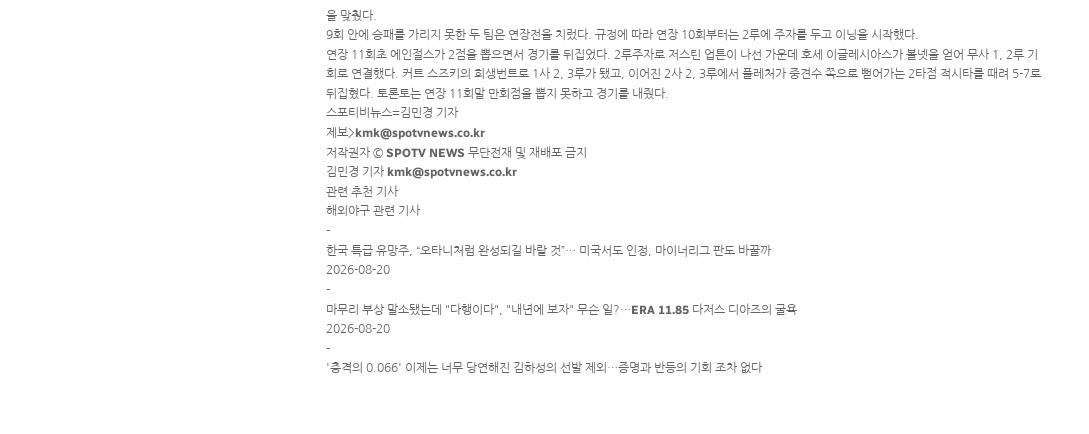을 맞췄다.
9회 안에 승패를 가리지 못한 두 팀은 연장전을 치렀다. 규정에 따라 연장 10회부터는 2루에 주자를 두고 이닝을 시작했다.
연장 11회초 에인절스가 2점을 뽑으면서 경기를 뒤집었다. 2루주자로 저스틴 업튼이 나선 가운데 호세 이글레시아스가 볼넷을 얻어 무사 1, 2루 기회로 연결했다. 커트 스즈키의 희생번트로 1사 2, 3루가 됐고, 이어진 2사 2, 3루에서 플레처가 중견수 쪽으로 뻗어가는 2타점 적시타를 때려 5-7로 뒤집혔다. 토론토는 연장 11회말 만회점을 뽑지 못하고 경기를 내줬다.
스포티비뉴스=김민경 기자
제보>kmk@spotvnews.co.kr
저작권자 © SPOTV NEWS 무단전재 및 재배포 금지
김민경 기자 kmk@spotvnews.co.kr
관련 추천 기사
해외야구 관련 기사
-
한국 특급 유망주, “오타니처럼 완성되길 바랄 것”… 미국서도 인정, 마이너리그 판도 바꿀까
2026-08-20
-
마무리 부상 말소됐는데 "다행이다", "내년에 보자" 무슨 일?…ERA 11.85 다저스 디아즈의 굴욕
2026-08-20
-
'충격의 0.066' 이제는 너무 당연해진 김하성의 선발 제외…증명과 반등의 기회 조차 없다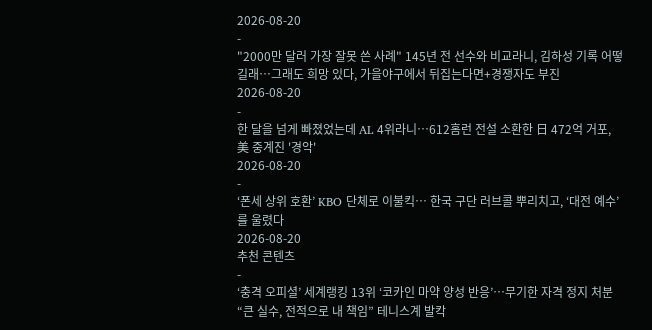2026-08-20
-
"2000만 달러 가장 잘못 쓴 사례" 145년 전 선수와 비교라니, 김하성 기록 어떻길래…그래도 희망 있다, 가을야구에서 뒤집는다면+경쟁자도 부진
2026-08-20
-
한 달을 넘게 빠졌었는데 AL 4위라니…612홈런 전설 소환한 日 472억 거포, 美 중계진 '경악'
2026-08-20
-
‘폰세 상위 호환’ KBO 단체로 이불킥… 한국 구단 러브콜 뿌리치고, ‘대전 예수’를 울렸다
2026-08-20
추천 콘텐츠
-
‘충격 오피셜’ 세계랭킹 13위 ‘코카인 마약 양성 반응’…무기한 자격 정지 처분 “큰 실수, 전적으로 내 책임” 테니스계 발칵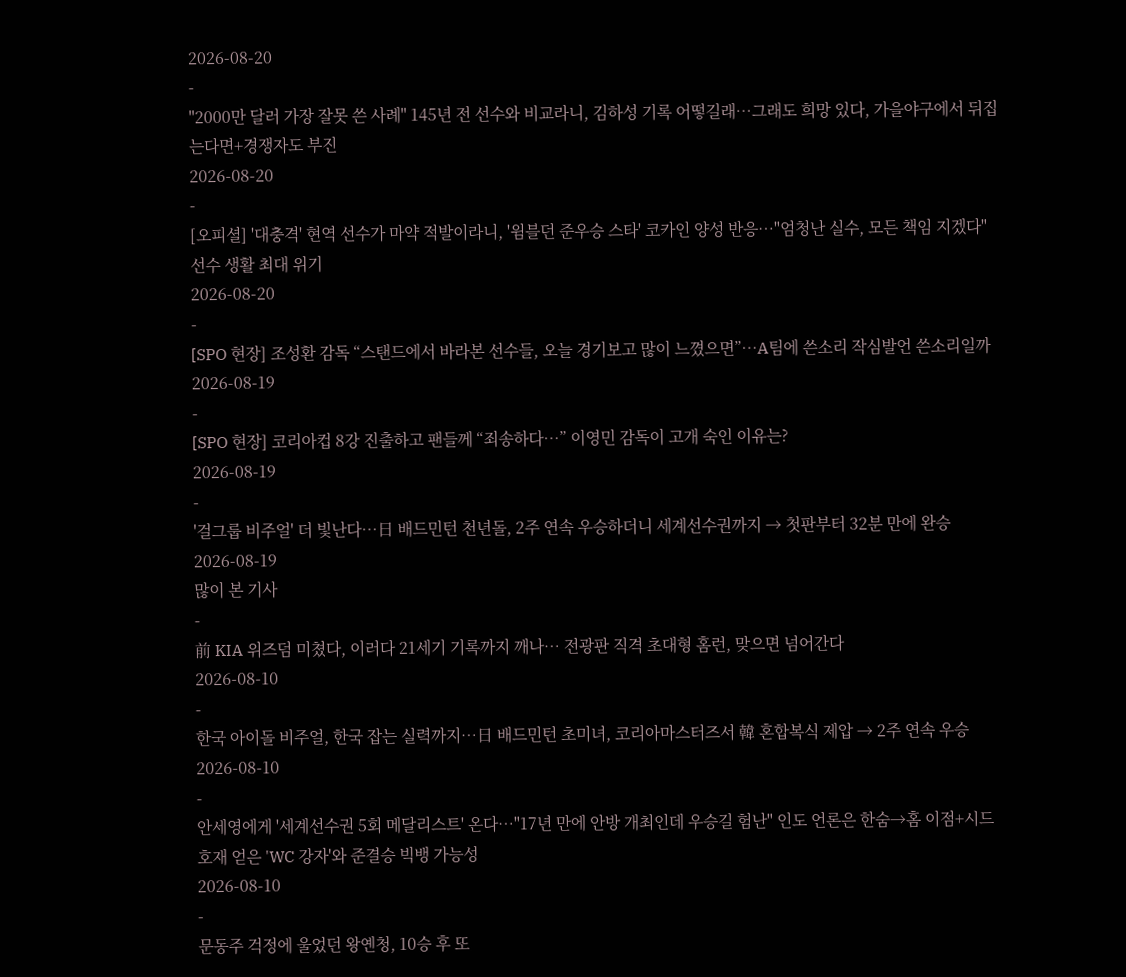2026-08-20
-
"2000만 달러 가장 잘못 쓴 사례" 145년 전 선수와 비교라니, 김하성 기록 어떻길래…그래도 희망 있다, 가을야구에서 뒤집는다면+경쟁자도 부진
2026-08-20
-
[오피셜] '대충격' 현역 선수가 마약 적발이라니, '윔블던 준우승 스타' 코카인 양성 반응…"엄청난 실수, 모든 책임 지겠다" 선수 생활 최대 위기
2026-08-20
-
[SPO 현장] 조성환 감독 “스탠드에서 바라본 선수들, 오늘 경기보고 많이 느꼈으면”…A팀에 쓴소리 작심발언 쓴소리일까
2026-08-19
-
[SPO 현장] 코리아컵 8강 진출하고 팬들께 “죄송하다…” 이영민 감독이 고개 숙인 이유는?
2026-08-19
-
'걸그룹 비주얼' 더 빛난다…日 배드민턴 천년돌, 2주 연속 우승하더니 세계선수권까지 → 첫판부터 32분 만에 완승
2026-08-19
많이 본 기사
-
前 KIA 위즈덤 미쳤다, 이러다 21세기 기록까지 깨나… 전광판 직격 초대형 홈런, 맞으면 넘어간다
2026-08-10
-
한국 아이돌 비주얼, 한국 잡는 실력까지…日 배드민턴 초미녀, 코리아마스터즈서 韓 혼합복식 제압 → 2주 연속 우승
2026-08-10
-
안세영에게 '세계선수권 5회 메달리스트' 온다…"17년 만에 안방 개최인데 우승길 험난" 인도 언론은 한숨→홈 이점+시드 호재 얻은 'WC 강자'와 준결승 빅뱅 가능성
2026-08-10
-
문동주 걱정에 울었던 왕옌청, 10승 후 또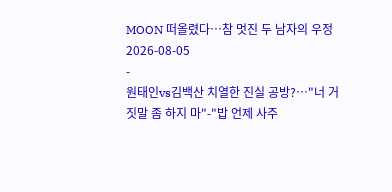MOON 떠올렸다…참 멋진 두 남자의 우정
2026-08-05
-
원태인vs김백산 치열한 진실 공방?…"너 거짓말 좀 하지 마"-"밥 언제 사주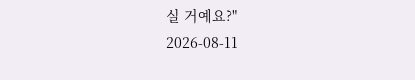실 거예요?"
2026-08-11